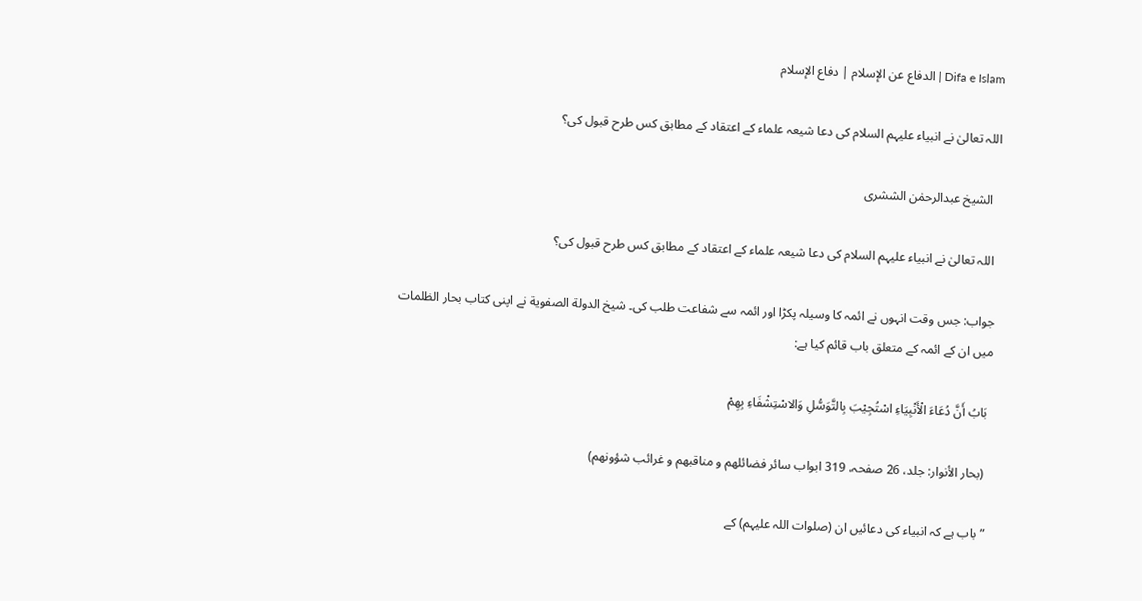Difa e Islam | الدفاع عن الإسلام | دفاع الإسلام

اللہ تعالیٰ نے انبیاء علیہم السلام کی دعا شیعہ علماء کے اعتقاد کے مطابق کس طرح قبول کی؟

  الشیخ عبدالرحمٰن الششری

 اللہ تعالیٰ نے انبیاء علیہم السلام کی دعا شیعہ علماء کے اعتقاد کے مطابق کس طرح قبول کی؟

جواب: جس وقت انہوں نے ائمہ کا وسیلہ پکڑا اور ائمہ سے شفاعت طلب کی۔ شیخ الدولة الصفوية نے اپنی کتاب بحار الظلمات میں ان کے ائمہ کے متعلق باب قائم کیا ہے:

 بَابُ أَنَّ دُعَاءَ الْأَنْبِيَاءِ اسْتُجِيْبَ بِالتَّوَسُّلِ وَالاسْتِشْفَاءِ بِهِمْ

 (بحار الأنوار: جلد، 26 صفحہ، 319 ابواب سائر فضائلهم و مناقبهم و غرائب شؤونهم)

”باب ہے کہ انبیاء کی دعائیں ان (صلوات اللہ علیہم) کے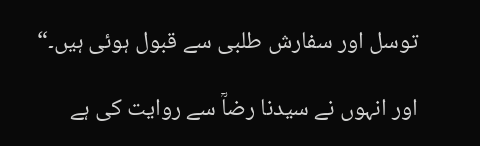توسل اور سفارش طلبی سے قبول ہوئی ہیں۔“

اور انہوں نے سیدنا رضاؒ سے روایت کی ہے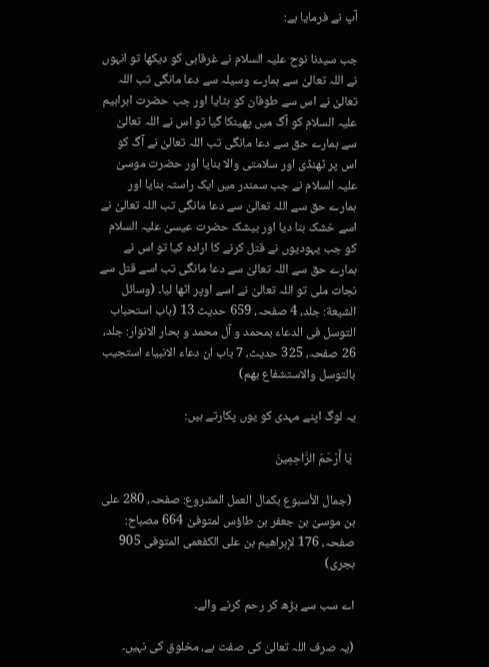آپ نے فرمایا ہے:

جب سیدنا نوح علیہ السلام نے غرقابی کو دیکھا تو انہوں نے اللہ تعالیٰ سے ہمارے وسیلہ سے دعا مانگی تب اللہ تعالیٰ نے اس سے طوفان کو ہٹایا اور جب حضرت ابراہیم علیہ السلام کو آگ میں پھینکا گیا تو اس نے اللہ تعالیٰ سے ہمارے حق سے دعا مانگی تب اللہ تعالیٰ نے آگ کو اس پر ٹھنڈی اور سلامتی والا بنایا اور حضرت موسیٰ علیہ السلام نے جب سمندر میں ایک راستہ بنایا اور ہمارے حق سے اللہ تعالیٰ سے دعا مانگی تب اللہ تعالیٰ نے اسے خشک بنا دیا اور بیشک حضرت عیسیٰ علیہ السلام کو جب یہودیوں نے قتل کرنے کا ارادہ کیا تو اس نے ہمارے حق سے اللہ تعالیٰ سے دعا مانگی تب اسے قتل سے نجات ملی تو اللہ تعالیٰ نے اسے اوپر اٹھا لیا۔ (وسائل الشيعة: جلد، 4 صفحہ، 659 حديث 13 (باب استحباب التوسل فی الدعاء بمحمد و آل محمد و بحار الانوار: جلد، 26 صفحہ، 325 حدیث، 7 باب ان دعاء الانبياء استجيب بالتوسل والاستشفاع بهم)

یہ لوگ اپنے مہدی کو یوں پکارتے ہیں:

 يَا أَرْحَمَ الرَّاحِمِينَ

 (جمال الأسبوع بكمال العمل المشروع: صفحہ، 280 علی بن موسىٰ بن جعفر بن طاؤس لمتوفىٰ 664 مصباح: صفحہ، 176 لإبراهيم بن على الكفعمی المتوفى 905 ہجرى)

اے سب سے بڑھ کر رحم کرنے والے۔

(یہ صرف اللہ تعالیٰ کی صفت ہے، مخلوق کی نہیں۔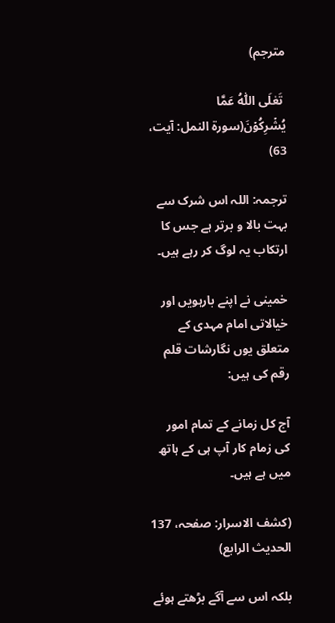مترجم)

 تَعٰلَى اللّٰهُ عَمَّا يُشۡرِكُوۡنَ(سورۃ النمل: آیت، 63)

ترجمہ: اللہ اس شرک سے بہت بالا و برتر ہے جس کا ارتکاب یہ لوگ کر رہے ہیں۔

خمینی نے اپنے بارہویں اور خیالاتی امام مہدی کے متعلق یوں نگارشات قلم رقم کی ہیں:

آج کل زمانے کے تمام امور کی زمام کار آپ ہی کے ہاتھ میں ہے ہیں۔

(كشف الاسرار: صفحہ، 137 الحديث الرابع)

بلکہ اس سے آگے بڑھتے ہوئے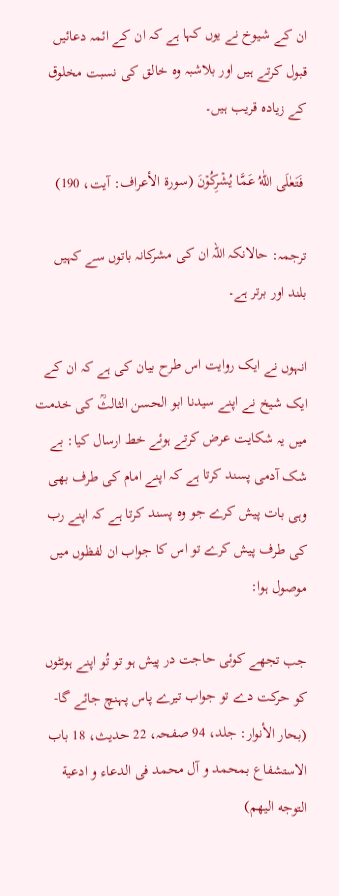ان کے شیوخ نے یوں کہا ہے کہ ان کے ائمہ دعائیں قبول کرتے ہیں اور بلاشبہ وہ خالق کی نسبت مخلوق کے زیادہ قریب ہیں۔

 فَتَعٰلَى اللّٰهُ عَمَّا يُشۡرِكُوۡنَ (سورة الأعراف: آیت، 190)

ترجمہ: حالانکہ اللہ ان کی مشرکانہ باتوں سے کہیں بلند اور برتر ہے۔

انہوں نے ایک روایت اس طرح بیان کی ہے کہ ان کے ایک شیخ نے اپنے سیدنا ابو الحسن الثالثؒ کی خدمت میں یہ شکایت عرض کرتے ہوئے خط ارسال کیا: بے شک آدمی پسند کرتا ہے کہ اپنے امام کی طرف بھی وہی بات پیش کرے جو وہ پسند کرتا ہے کہ اپنے رب کی طرف پیش کرے تو اس کا جواب ان لفظوں میں موصول ہوا:

جب تجھے کوئی حاجت در پیش ہو تو تُو اپنے ہونٹوں کو حرکت دے تو جواب تیرے پاس پہنچ جائے گا- (بحار الأنوار: جلد، 94 صفحہ، 22 حديث، 18 باب الاستشفاع بمحمد و آل محمد فی الدعاء و ادعية التوجه اليهم)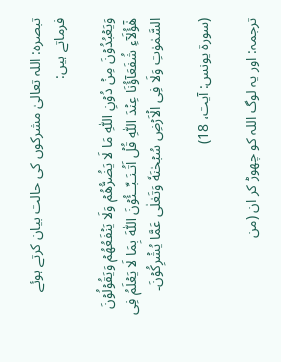تبصره: اللہ تعالیٰ مشرکوں کی حالت بیان کرتے ہوئے فرماتے ہیں:

وَيَعۡبُدُوۡنَ مِنۡ دُوۡنِ اللّٰهِ مَا لَا يَضُرُّهُمۡ وَلَا يَنۡفَعُهُمۡ وَيَقُوۡلُوۡنَ هٰٓؤُلَاۤءِ شُفَعَآؤُنَا عِنۡدَ اللّٰهِ‌ قُلۡ اَتُـنَـبِّــئُوۡنَ اللّٰهَ بِمَا لَا يَعۡلَمُ فِى السَّمٰوٰتِ وَلَا فِى الۡاَرۡضِ‌ سُبۡحٰنَهٗ وَتَعٰلٰى عَمَّا يُشۡرِكُوۡنَ۔

(سورۃ یونس: آیت، 18)

ترجمہ: اور یہ لوگ اللہ کو چھوڑ کر ان (من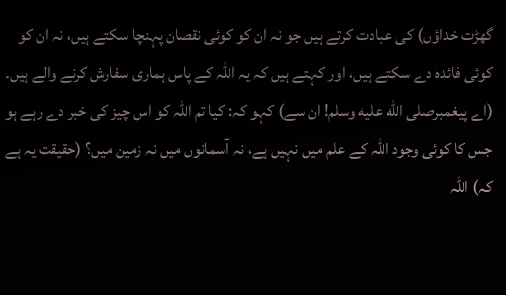گھڑت خداؤں) کی عبادت کرتے ہیں جو نہ ان کو کوئی نقصان پہنچا سکتے ہیں، نہ ان کو کوئی فائدہ دے سکتے ہیں، اور کہتے ہیں کہ یہ اللہ کے پاس ہماری سفارش کرنے والے ہیں۔ (اے پیغمبرصلى الله عليه وسلم! ان سے) کہو کہ: کیا تم اللہ کو اس چیز کی خبر دے رہے ہو جس کا کوئی وجود اللہ کے علم میں نہیں ہے، نہ آسمانوں میں نہ زمین میں؟ (حقیقت یہ ہے کہ) اللہ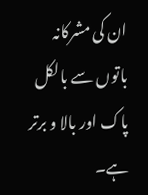ان کی مشرکانہ باتوں سے بالکل پاک اور بالا و برتر ہے۔